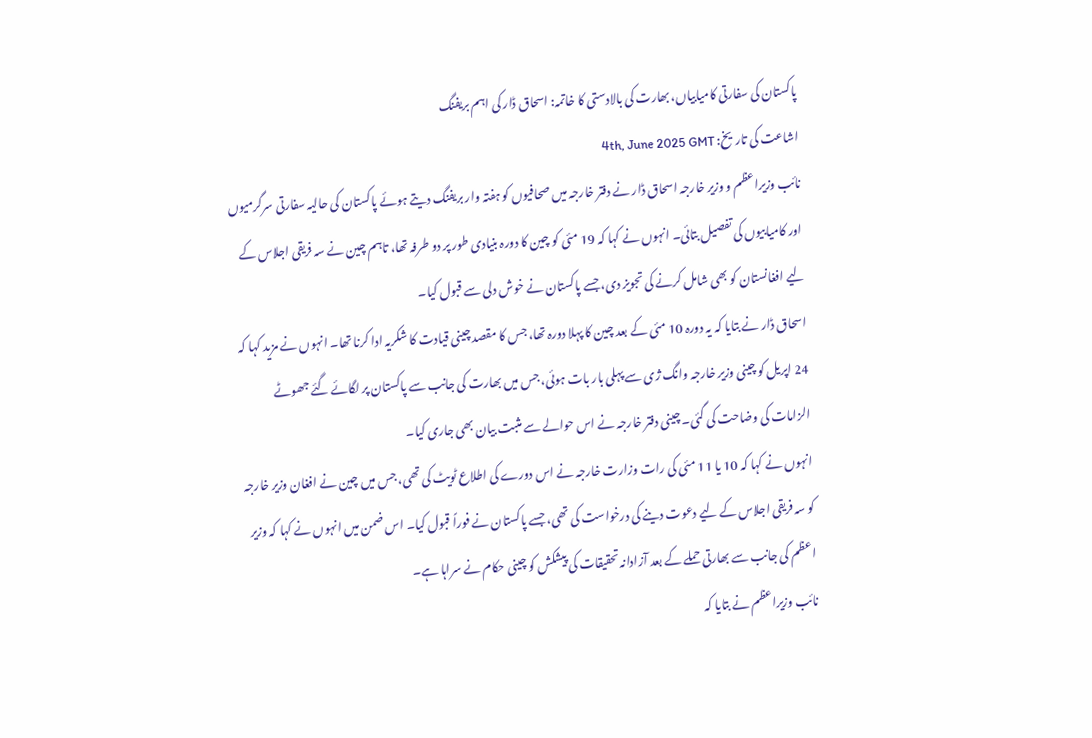پاکستان کی سفارتی کامیابیاں، بھارت کی بالادستی کا خاتمہ: اسحاق ڈار کی اہم بریفنگ
اشاعت کی تاریخ: 4th, June 2025 GMT
نائب وزیراعظم و وزیر خارجہ اسحاق ڈار نے دفتر خارجہ میں صحافیوں کو ہفتہ وار بریفنگ دیتے ہوئے پاکستان کی حالیہ سفارتی سرگرمیوں اور کامیابیوں کی تفصیل بتائی۔ انہوں نے کہا کہ 19 مئی کو چین کا دورہ بنیادی طور پر دو طرفہ تھا، تاہم چین نے سہ فریقی اجلاس کے لیے افغانستان کو بھی شامل کرنے کی تجویز دی، جسے پاکستان نے خوش دلی سے قبول کیا۔
اسحاق ڈار نے بتایا کہ یہ دورہ 10 مئی کے بعد چین کا پہلا دورہ تھا، جس کا مقصد چینی قیادت کا شکریہ ادا کرنا تھا۔ انہوں نے مزید کہا کہ 24 اپریل کو چینی وزیر خارجہ وانگ ژی سے پہلی بار بات ہوئی، جس میں بھارت کی جانب سے پاکستان پر لگائے گئے جھوٹے الزامات کی وضاحت کی گئی۔ چینی دفتر خارجہ نے اس حوالے سے مثبت بیان بھی جاری کیا۔
انہوں نے کہا کہ 10 یا 11 مئی کی رات وزارت خارجہ نے اس دورے کی اطلاع ٹویٹ کی تھی، جس میں چین نے افغان وزیر خارجہ کو سہ فریقی اجلاس کے لیے دعوت دینے کی درخواست کی تھی، جسے پاکستان نے فوراً قبول کیا۔ اس ضمن میں انہوں نے کہا کہ وزیر اعظم کی جانب سے بھارتی حملے کے بعد آزادانہ تحقیقات کی پیشکش کو چینی حکام نے سراہا ہے۔
نائب وزیراعظم نے بتایا کہ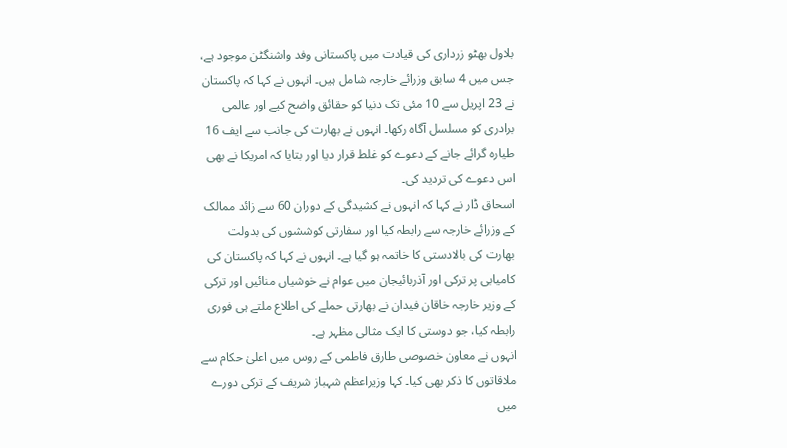بلاول بھٹو زرداری کی قیادت میں پاکستانی وفد واشنگٹن موجود ہے، جس میں 4 سابق وزرائے خارجہ شامل ہیں۔ انہوں نے کہا کہ پاکستان نے 23 اپریل سے 10 مئی تک دنیا کو حقائق واضح کیے اور عالمی برادری کو مسلسل آگاہ رکھا۔ انہوں نے بھارت کی جانب سے ایف 16 طیارہ گرائے جانے کے دعوے کو غلط قرار دیا اور بتایا کہ امریکا نے بھی اس دعوے کی تردید کی۔
اسحاق ڈار نے کہا کہ انہوں نے کشیدگی کے دوران 60 سے زائد ممالک کے وزرائے خارجہ سے رابطہ کیا اور سفارتی کوششوں کی بدولت بھارت کی بالادستی کا خاتمہ ہو گیا ہے۔ انہوں نے کہا کہ پاکستان کی کامیابی پر ترکی اور آذربائیجان میں عوام نے خوشیاں منائیں اور ترکی کے وزیر خارجہ خاقان فیدان نے بھارتی حملے کی اطلاع ملتے ہی فوری رابطہ کیا، جو دوستی کا ایک مثالی مظہر ہے۔
انہوں نے معاون خصوصی طارق فاطمی کے روس میں اعلیٰ حکام سے ملاقاتوں کا ذکر بھی کیا۔ کہا وزیراعظم شہباز شریف کے ترکی دورے میں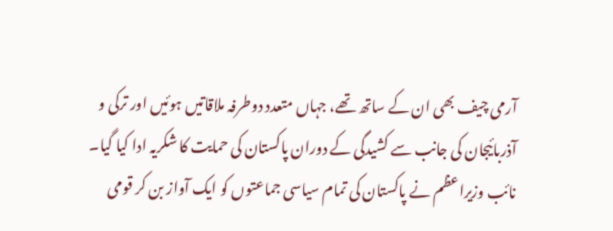آرمی چیف بھی ان کے ساتھ تھے، جہاں متعدد دوطرفہ ملاقاتیں ہوئیں اور ترکی و آذربائیجان کی جانب سے کشیدگی کے دوران پاکستان کی حمایت کا شکریہ ادا کیا گیا۔
نائب وزیراعظم نے پاکستان کی تمام سیاسی جماعتوں کو ایک آواز بن کر قومی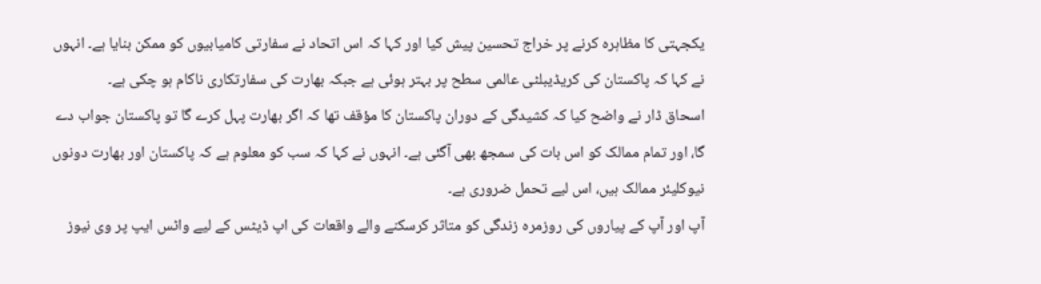یکجہتی کا مظاہرہ کرنے پر خراج تحسین پیش کیا اور کہا کہ اس اتحاد نے سفارتی کامیابیوں کو ممکن بنایا ہے۔ انہوں نے کہا کہ پاکستان کی کریڈیبلٹی عالمی سطح پر بہتر ہوئی ہے جبکہ بھارت کی سفارتکاری ناکام ہو چکی ہے۔
اسحاق ڈار نے واضح کیا کہ کشیدگی کے دوران پاکستان کا مؤقف تھا کہ اگر بھارت پہل کرے گا تو پاکستان جواب دے گا، اور تمام ممالک کو اس بات کی سمجھ بھی آگئی ہے۔ انہوں نے کہا کہ سب کو معلوم ہے کہ پاکستان اور بھارت دونوں نیوکلیئر ممالک ہیں، اس لیے تحمل ضروری ہے۔
آپ اور آپ کے پیاروں کی روزمرہ زندگی کو متاثر کرسکنے والے واقعات کی اپ ڈیٹس کے لیے واٹس ایپ پر وی نیوز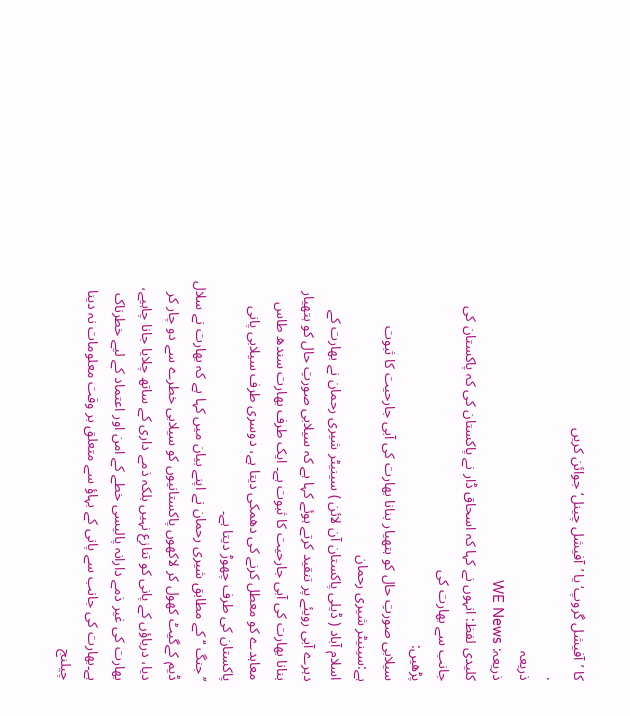کا ’آفیشل گروپ‘ یا ’آفیشل چینل‘ جوائن کریں
.
ذریعہ
ذریعہ: WE News
کلیدی لفظ: انہوں نے کہا کہ اسحاق ڈار نے پاکستان کی کہ پاکستان کی جانب سے بھارت کی
پڑھیں:
سیلابی صورتِ حال کو ہتھیار بنانا بھارت کی آبی جارحیت کا ثبوت ہے:سینیٹر شیری رحمان
اسلام آباد ( ڈیلی پاکستان آن لائن ) سینیٹر شیری رحمان نے بھارت کے دہرے آبی رویئے پر تنقید کرتے ہوئے کہا ہے کہ سیلابی صورتِ حال کو ہتھیار بنانا بھارت کی آبی جارحیت کا ثبوت ہے۔ ایک طرف بھارت سندھ طاس معاہدے کو معطل کرنے کی دھمکی دیتا ہے، دوسری طرف سیلابی پانی پاکستان کی طرف چھوڑ دیتا ہے۔
’’جنگ ‘‘ کے مطابق شیری رحمان نے اپنے بیان میں کہا ہے کہ بھارت نے سلال ڈیم کےگیٹ کھول کر لاکھوں پاکستانیوں کو سیلابی خطرے سے دو چار کر دیا، دریاؤں کے پانی کو تنازع نہیں بلکہ ذمے داری کے ساتھ چلایا جانا چاہیے، بھارت کی غیر ذمے دارانہ پالیسی خطے کے امن اور اعتماد کے لیے خطرناک ہے۔بھارت کی جانب سے پانی کے بہاؤ سے متعلق بر وقت معلومات نہ دینا چیلنج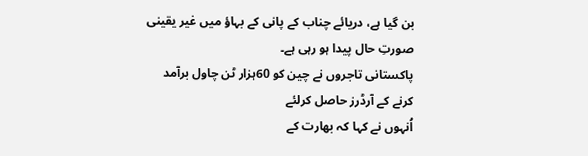بن گیا ہے، دریائے چناب کے پانی کے بہاؤ میں غیر یقینی صورتِ حال پیدا ہو رہی ہے۔
پاکستانی تاجروں نے چین کو 60ہزار ٹن چاول برآمد کرنے کے آرڈرز حاصل کرلئے
اُنہوں نے کہا کہ بھارت کے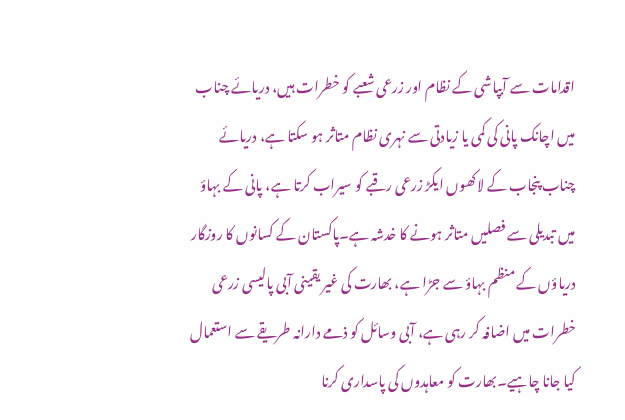اقدامات سے آبپاشی کے نظام اور زرعی شعبے کو خطرات ہیں، دریائے چناب میں اچانک پانی کی کمی یا زیادتی سے نہری نظام متاثر ہو سکتا ہے، دریائے چناب پنجاب کے لاکھوں ایکڑ زرعی رقبے کو سیراب کرتا ہے، پانی کے بہاؤ میں تبدیلی سے فصلیں متاثر ہونے کا خدشہ ہے۔پاکستان کے کسانوں کا روزگار دریاؤں کے منظم بہاؤ سے جڑا ہے، بھارت کی غیر یقینی آبی پالیسی زرعی خطرات میں اضافہ کر رہی ہے، آبی وسائل کو ذمے دارانہ طریقے سے استعمال کیا جانا چاہیے۔بھارت کو معاہدوں کی پاسداری کرنا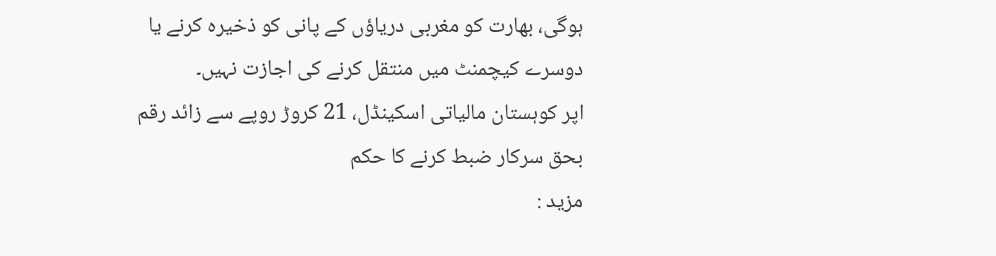ہوگی، بھارت کو مغربی دریاؤں کے پانی کو ذخیرہ کرنے یا دوسرے کیچمنٹ میں منتقل کرنے کی اجازت نہیں۔
اپر کوہستان مالیاتی اسکینڈل، 21 کروڑ روپے سے زائد رقم بحق سرکار ضبط کرنے کا حکم
مزید :